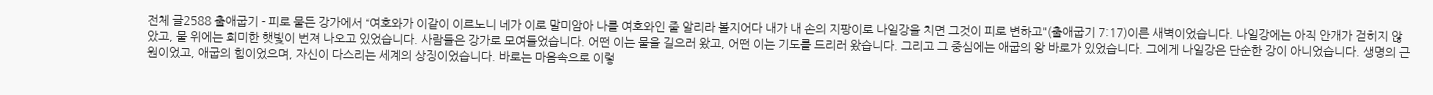전체 글2588 출애굽기 - 피로 물든 강가에서 “여호와가 이같이 이르노니 네가 이로 말미암아 나를 여호와인 줄 알리라 볼지어다 내가 내 손의 지팡이로 나일강을 치면 그것이 피로 변하고"(출애굽기 7:17)이른 새벽이었습니다. 나일강에는 아직 안개가 걷히지 않았고, 물 위에는 희미한 햇빛이 번져 나오고 있었습니다. 사람들은 강가로 모여들었습니다. 어떤 이는 물을 길으러 왔고, 어떤 이는 기도를 드리러 왔습니다. 그리고 그 중심에는 애굽의 왕 바로가 있었습니다. 그에게 나일강은 단순한 강이 아니었습니다. 생명의 근원이었고, 애굽의 힘이었으며, 자신이 다스리는 세계의 상징이었습니다. 바로는 마음속으로 이렇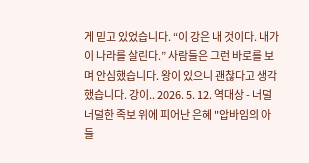게 믿고 있었습니다. “이 강은 내 것이다. 내가 이 나라를 살린다.” 사람들은 그런 바로를 보며 안심했습니다. 왕이 있으니 괜찮다고 생각했습니다. 강이.. 2026. 5. 12. 역대상 - 너덜너덜한 족보 위에 피어난 은혜 "압바임의 아들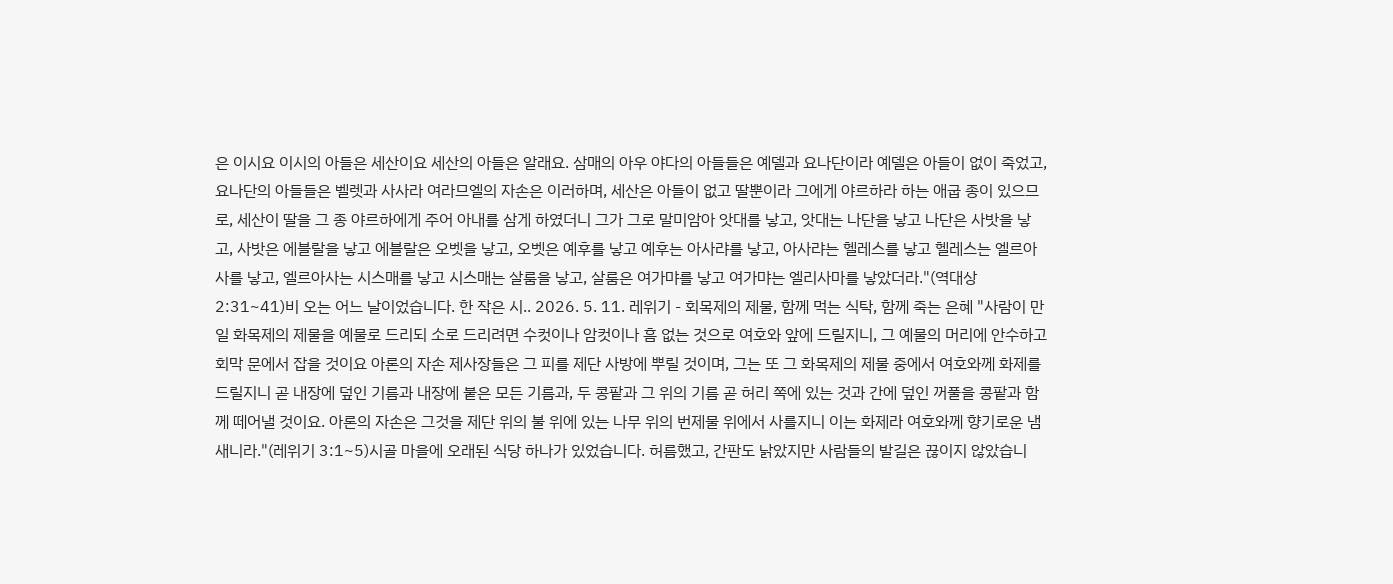은 이시요 이시의 아들은 세산이요 세산의 아들은 알래요. 삼매의 아우 야다의 아들들은 예델과 요나단이라 예델은 아들이 없이 죽었고, 요나단의 아들들은 벨렛과 사사라 여라므엘의 자손은 이러하며, 세산은 아들이 없고 딸뿐이라 그에게 야르하라 하는 애굽 종이 있으므로, 세산이 딸을 그 종 야르하에게 주어 아내를 삼게 하였더니 그가 그로 말미암아 앗대를 낳고, 앗대는 나단을 낳고 나단은 사밧을 낳고, 사밧은 에블랄을 낳고 에블랄은 오벳을 낳고, 오벳은 예후를 낳고 예후는 아사랴를 낳고, 아사랴는 헬레스를 낳고 헬레스는 엘르아사를 낳고, 엘르아사는 시스매를 낳고 시스매는 살룸을 낳고, 살룸은 여가먀를 낳고 여가먀는 엘리사마를 낳았더라."(역대상 2:31~41)비 오는 어느 날이었습니다. 한 작은 시.. 2026. 5. 11. 레위기 - 회목제의 제물, 함께 먹는 식탁, 함께 죽는 은혜 "사람이 만일 화목제의 제물을 예물로 드리되 소로 드리려면 수컷이나 암컷이나 흠 없는 것으로 여호와 앞에 드릴지니, 그 예물의 머리에 안수하고 회막 문에서 잡을 것이요 아론의 자손 제사장들은 그 피를 제단 사방에 뿌릴 것이며, 그는 또 그 화목제의 제물 중에서 여호와께 화제를 드릴지니 곧 내장에 덮인 기름과 내장에 붙은 모든 기름과, 두 콩팥과 그 위의 기름 곧 허리 쪽에 있는 것과 간에 덮인 꺼풀을 콩팥과 함께 떼어낼 것이요. 아론의 자손은 그것을 제단 위의 불 위에 있는 나무 위의 번제물 위에서 사를지니 이는 화제라 여호와께 향기로운 냄새니라."(레위기 3:1~5)시골 마을에 오래된 식당 하나가 있었습니다. 허름했고, 간판도 낡았지만 사람들의 발길은 끊이지 않았습니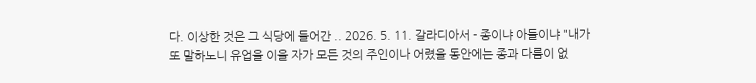다. 이상한 것은 그 식당에 들어간 .. 2026. 5. 11. 갈라디아서 - 종이냐 아들이냐 "내가 또 말하노니 유업을 이을 자가 모든 것의 주인이나 어렸을 동안에는 종과 다름이 없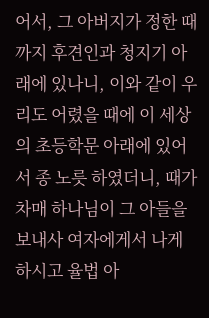어서, 그 아버지가 정한 때까지 후견인과 청지기 아래에 있나니, 이와 같이 우리도 어렸을 때에 이 세상의 초등학문 아래에 있어서 종 노릇 하였더니, 때가 차매 하나님이 그 아들을 보내사 여자에게서 나게 하시고 율법 아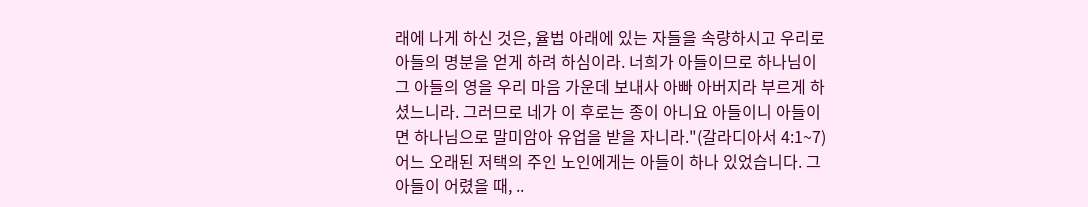래에 나게 하신 것은, 율법 아래에 있는 자들을 속량하시고 우리로 아들의 명분을 얻게 하려 하심이라. 너희가 아들이므로 하나님이 그 아들의 영을 우리 마음 가운데 보내사 아빠 아버지라 부르게 하셨느니라. 그러므로 네가 이 후로는 종이 아니요 아들이니 아들이면 하나님으로 말미암아 유업을 받을 자니라."(갈라디아서 4:1~7)어느 오래된 저택의 주인 노인에게는 아들이 하나 있었습니다. 그 아들이 어렸을 때, ..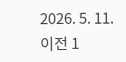2026. 5. 11. 이전 1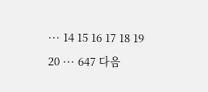··· 14 15 16 17 18 19 20 ··· 647 다음